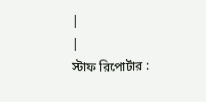|
|
স্টাফ রিপোর্টার :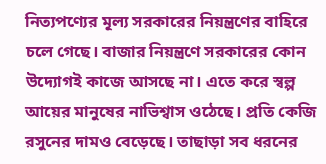নিত্যপণ্যের মূল্য সরকারের নিয়ন্ত্রণের বাহিরে চলে গেছে। বাজার নিয়ন্ত্রণে সরকারের কোন উদ্যোগই কাজে আসছে না। এতে করে স্বল্প আয়ের মানুষের নাভিশ্বাস ওঠেছে। প্রতি কেজি রসুনের দামও বেড়েছে। তাছাড়া সব ধরনের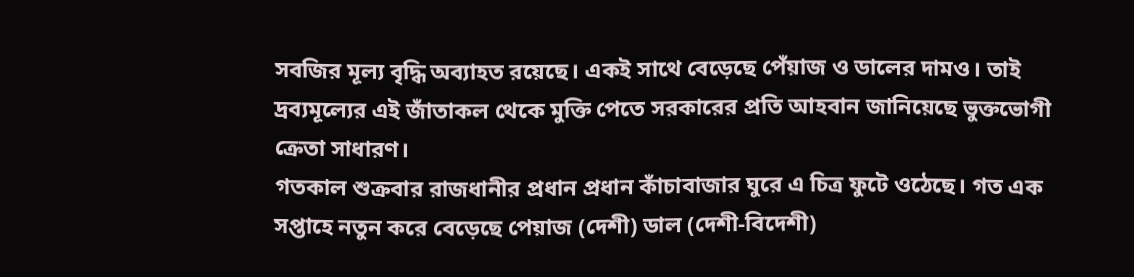সবজির মূল্য বৃদ্ধি অব্যাহত রয়েছে। একই সাথে বেড়েছে পেঁয়াজ ও ডালের দামও। তাই দ্রব্যমূল্যের এই জাঁতাকল থেকে মুক্তি পেতে সরকারের প্রতি আহবান জানিয়েছে ভুক্তভোগী ক্রেতা সাধারণ।
গতকাল শুক্রবার রাজধানীর প্রধান প্রধান কাঁচাবাজার ঘুরে এ চিত্র ফুটে ওঠেছে। গত এক সপ্তাহে নতুন করে বেড়েছে পেয়াজ (দেশী) ডাল (দেশী-বিদেশী)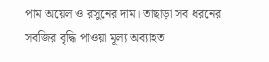পাম অয়েল ও রসুনের দাম। তাছাড়া সব ধরনের সবজির বৃদ্ধি পাওয়া মূল্য অব্যাহত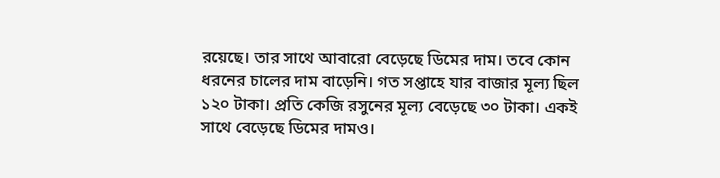রয়েছে। তার সাথে আবারো বেড়েছে ডিমের দাম। তবে কোন ধরনের চালের দাম বাড়েনি। গত সপ্তাহে যার বাজার মূল্য ছিল ১২০ টাকা। প্রতি কেজি রসুনের মূল্য বেড়েছে ৩০ টাকা। একই সাথে বেড়েছে ডিমের দামও।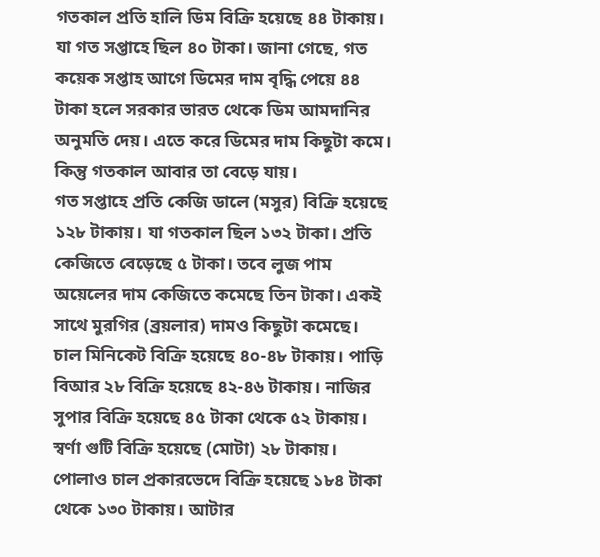গতকাল প্রতি হালি ডিম বিক্রি হয়েছে ৪৪ টাকায়। যা গত সপ্তাহে ছিল ৪০ টাকা। জানা গেছে, গত কয়েক সপ্তাহ আগে ডিমের দাম বৃদ্ধি পেয়ে ৪৪ টাকা হলে সরকার ভারত থেকে ডিম আমদানির অনুমতি দেয়। এতে করে ডিমের দাম কিছুটা কমে। কিন্তু গতকাল আবার তা বেড়ে যায়।
গত সপ্তাহে প্রতি কেজি ডালে (মসুর) বিক্রি হয়েছে ১২৮ টাকায়। যা গতকাল ছিল ১৩২ টাকা। প্রতি কেজিতে বেড়েছে ৫ টাকা। তবে লুজ পাম অয়েলের দাম কেজিতে কমেছে তিন টাকা। একই সাথে মুরগির (ব্রয়লার) দামও কিছুটা কমেছে।
চাল মিনিকেট বিক্রি হয়েছে ৪০-৪৮ টাকায়। পাড়ি বিআর ২৮ বিক্রি হয়েছে ৪২-৪৬ টাকায়। নাজির সুপার বিক্রি হয়েছে ৪৫ টাকা থেকে ৫২ টাকায়। স্বর্ণা গুটি বিক্রি হয়েছে (মোটা) ২৮ টাকায়। পোলাও চাল প্রকারভেদে বিক্রি হয়েছে ১৮৪ টাকা থেকে ১৩০ টাকায়। আটার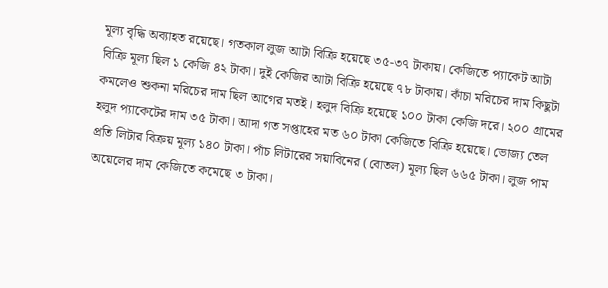মূল্য বৃদ্ধি অব্যাহত রয়েছে। গতকাল লুজ আটা বিক্রি হয়েছে ৩৫-৩৭ টাকায়। কেজিতে প্যাকেট আটা বিক্রি মূল্য ছিল ১ কেজি ৪২ টাকা। দুই কেজির আটা বিক্রি হয়েছে ৭৮ টাকায়। কাঁচা মরিচের দাম কিছুটা কমলেও শুকনা মরিচের দাম ছিল আগের মতই। হলুদ বিক্রি হয়েছে ১০০ টাকা কেজি দরে। ২০০ গ্রামের হলুদ প্যাকেটের দাম ৩৫ টাকা। আদা গত সপ্তাহের মত ৬০ টাকা কেজিতে বিক্রি হয়েছে। ভোজ্য তেল প্রতি লিটার বিক্রয় মূল্য ১৪০ টাকা। পাঁচ লিটারের সয়াবিনের (বোতল) মূল্য ছিল ৬৬৫ টাকা। লুজ পাম অয়েলের দাম কেজিতে কমেছে ৩ টাকা।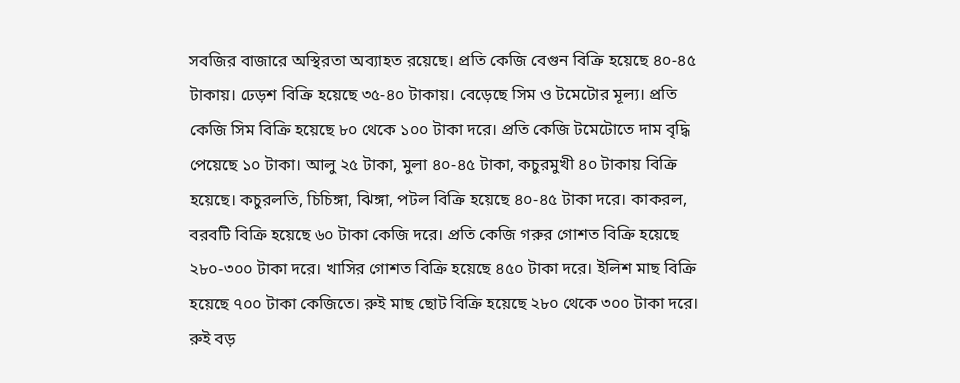সবজির বাজারে অস্থিরতা অব্যাহত রয়েছে। প্রতি কেজি বেগুন বিক্রি হয়েছে ৪০-৪৫ টাকায়। ঢেড়শ বিক্রি হয়েছে ৩৫-৪০ টাকায়। বেড়েছে সিম ও টমেটোর মূল্য। প্রতি কেজি সিম বিক্রি হয়েছে ৮০ থেকে ১০০ টাকা দরে। প্রতি কেজি টমেটোতে দাম বৃদ্ধি পেয়েছে ১০ টাকা। আলু ২৫ টাকা, মুলা ৪০-৪৫ টাকা, কচুরমুখী ৪০ টাকায় বিক্রি হয়েছে। কচুরলতি, চিচিঙ্গা, ঝিঙ্গা, পটল বিক্রি হয়েছে ৪০-৪৫ টাকা দরে। কাকরল, বরবটি বিক্রি হয়েছে ৬০ টাকা কেজি দরে। প্রতি কেজি গরুর গোশত বিক্রি হয়েছে ২৮০-৩০০ টাকা দরে। খাসির গোশত বিক্রি হয়েছে ৪৫০ টাকা দরে। ইলিশ মাছ বিক্রি হয়েছে ৭০০ টাকা কেজিতে। রুই মাছ ছোট বিক্রি হয়েছে ২৮০ থেকে ৩০০ টাকা দরে। রুই বড়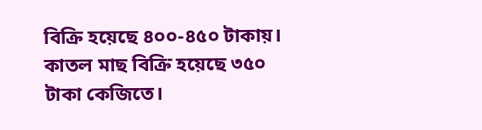বিক্রি হয়েছে ৪০০-৪৫০ টাকায়। কাতল মাছ বিক্রি হয়েছে ৩৫০ টাকা কেজিতে।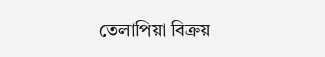তেলাপিয়া বিক্রয়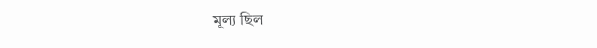মূল্য ছিল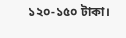১২০-১৫০ টাকা।